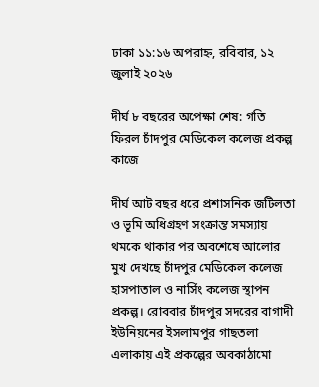ঢাকা ১১:১৬ অপরাহ্ন, রবিবার, ১২ জুলাই ২০২৬

দীর্ঘ ৮ বছরের অপেক্ষা শেষ: গতি ফিরল চাঁদপুর মেডিকেল কলেজ প্রকল্প কাজে

দীর্ঘ আট বছর ধরে প্রশাসনিক জটিলতা ও ভূমি অধিগ্রহণ সংক্রান্ত সমস্যায় থমকে থাকার পর অবশেষে আলোর মুখ দেখছে চাঁদপুর মেডিকেল কলেজ হাসপাতাল ও নার্সিং কলেজ স্থাপন প্রকল্প। রোববার চাঁদপুর সদরের বাগাদী ইউনিয়নের ইসলামপুর গাছতলা এলাকায় এই প্রকল্পের অবকাঠামো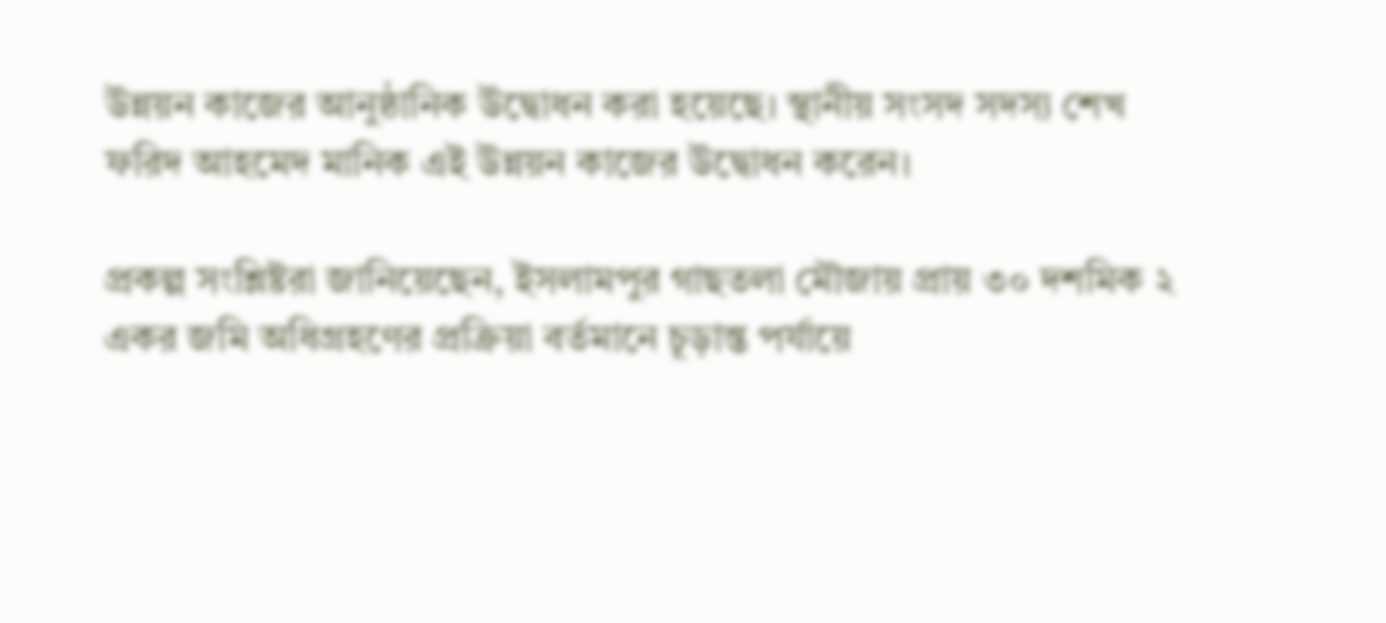উন্নয়ন কাজের আনুষ্ঠানিক উদ্বোধন করা হয়েছে। স্থানীয় সংসদ সদস্য শেখ ফরিদ আহমেদ মানিক এই উন্নয়ন কাজের উদ্বোধন করেন।

প্রকল্প সংশ্লিষ্টরা জানিয়েছেন, ইসলামপুর গাছতলা মৌজায় প্রায় ৩০ দশমিক ২ একর জমি অধিগ্রহণের প্রক্রিয়া বর্তমানে চূড়ান্ত পর্যায়ে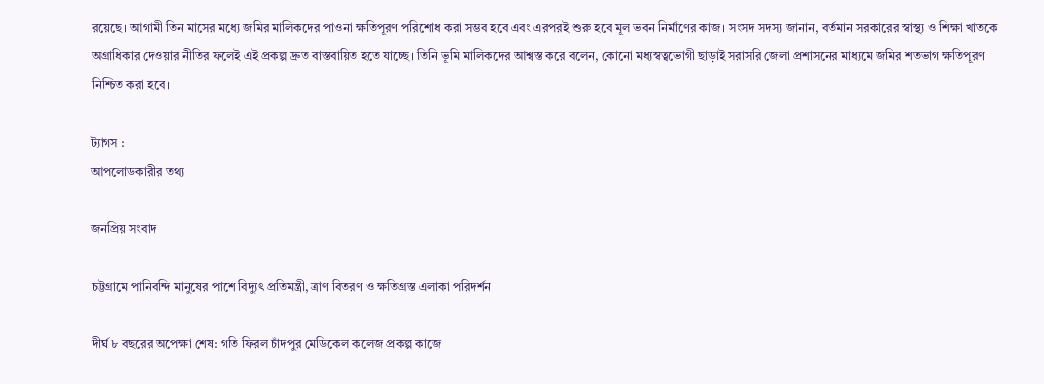রয়েছে। আগামী তিন মাসের মধ্যে জমির মালিকদের পাওনা ক্ষতিপূরণ পরিশোধ করা সম্ভব হবে এবং এরপরই শুরু হবে মূল ভবন নির্মাণের কাজ। সংসদ সদস্য জানান, বর্তমান সরকারের স্বাস্থ্য ও শিক্ষা খাতকে অগ্রাধিকার দেওয়ার নীতির ফলেই এই প্রকল্প দ্রুত বাস্তবায়িত হতে যাচ্ছে। তিনি ভূমি মালিকদের আশ্বস্ত করে বলেন, কোনো মধ্যস্বত্বভোগী ছাড়াই সরাসরি জেলা প্রশাসনের মাধ্যমে জমির শতভাগ ক্ষতিপূরণ নিশ্চিত করা হবে।

ট্যাগস :
আপলোডকারীর তথ্য

জনপ্রিয় সংবাদ

চট্টগ্রামে পানিবন্দি মানুষের পাশে বিদ্যুৎ প্রতিমন্ত্রী, ত্রাণ বিতরণ ও ক্ষতিগ্রস্ত এলাকা পরিদর্শন

দীর্ঘ ৮ বছরের অপেক্ষা শেষ: গতি ফিরল চাঁদপুর মেডিকেল কলেজ প্রকল্প কাজে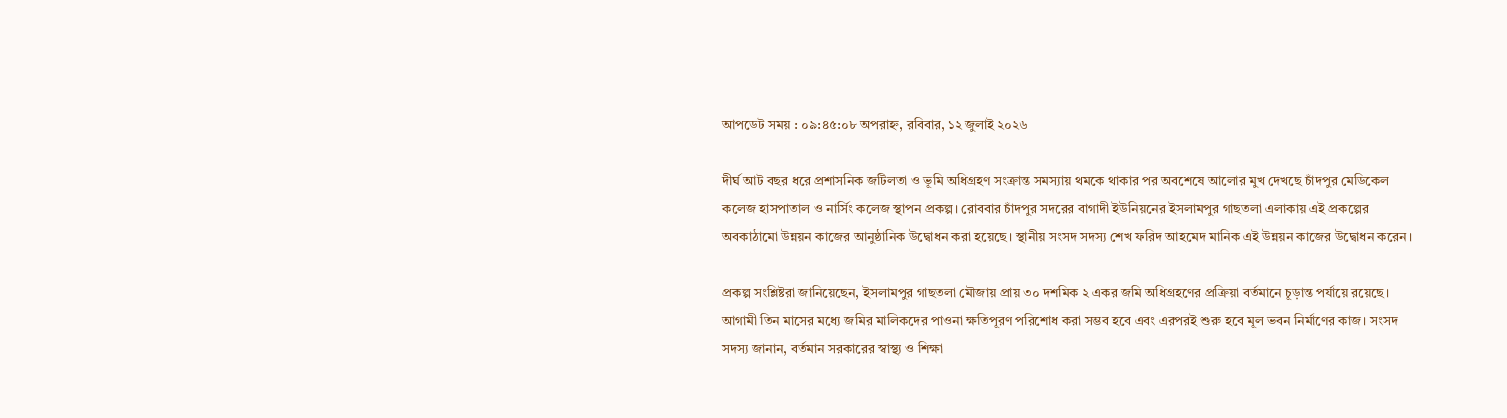আপডেট সময় : ০৯:৪৫:০৮ অপরাহ্ন, রবিবার, ১২ জুলাই ২০২৬

দীর্ঘ আট বছর ধরে প্রশাসনিক জটিলতা ও ভূমি অধিগ্রহণ সংক্রান্ত সমস্যায় থমকে থাকার পর অবশেষে আলোর মুখ দেখছে চাঁদপুর মেডিকেল কলেজ হাসপাতাল ও নার্সিং কলেজ স্থাপন প্রকল্প। রোববার চাঁদপুর সদরের বাগাদী ইউনিয়নের ইসলামপুর গাছতলা এলাকায় এই প্রকল্পের অবকাঠামো উন্নয়ন কাজের আনুষ্ঠানিক উদ্বোধন করা হয়েছে। স্থানীয় সংসদ সদস্য শেখ ফরিদ আহমেদ মানিক এই উন্নয়ন কাজের উদ্বোধন করেন।

প্রকল্প সংশ্লিষ্টরা জানিয়েছেন, ইসলামপুর গাছতলা মৌজায় প্রায় ৩০ দশমিক ২ একর জমি অধিগ্রহণের প্রক্রিয়া বর্তমানে চূড়ান্ত পর্যায়ে রয়েছে। আগামী তিন মাসের মধ্যে জমির মালিকদের পাওনা ক্ষতিপূরণ পরিশোধ করা সম্ভব হবে এবং এরপরই শুরু হবে মূল ভবন নির্মাণের কাজ। সংসদ সদস্য জানান, বর্তমান সরকারের স্বাস্থ্য ও শিক্ষা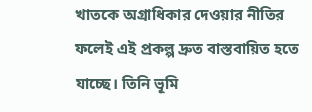খাতকে অগ্রাধিকার দেওয়ার নীতির ফলেই এই প্রকল্প দ্রুত বাস্তবায়িত হতে যাচ্ছে। তিনি ভূমি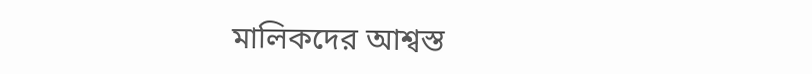মালিকদের আশ্বস্ত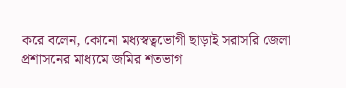করে বলেন, কোনো মধ্যস্বত্বভোগী ছাড়াই সরাসরি জেলা প্রশাসনের মাধ্যমে জমির শতভাগ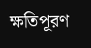ক্ষতিপূরণ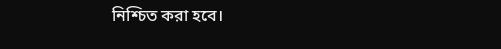নিশ্চিত করা হবে।